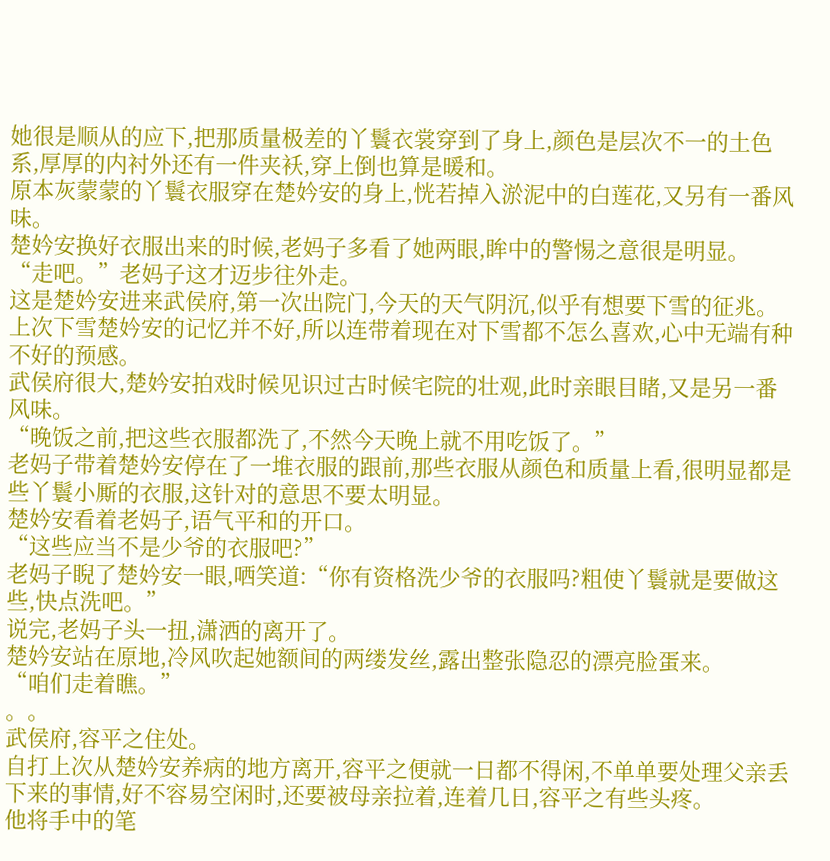她很是顺从的应下,把那质量极差的丫鬟衣裳穿到了身上,颜色是层次不一的土色系,厚厚的内衬外还有一件夹袄,穿上倒也算是暖和。
原本灰蒙蒙的丫鬟衣服穿在楚妗安的身上,恍若掉入淤泥中的白莲花,又另有一番风味。
楚妗安换好衣服出来的时候,老妈子多看了她两眼,眸中的警惕之意很是明显。
“走吧。”老妈子这才迈步往外走。
这是楚妗安进来武侯府,第一次出院门,今天的天气阴沉,似乎有想要下雪的征兆。
上次下雪楚妗安的记忆并不好,所以连带着现在对下雪都不怎么喜欢,心中无端有种不好的预感。
武侯府很大,楚妗安拍戏时候见识过古时候宅院的壮观,此时亲眼目睹,又是另一番风味。
“晚饭之前,把这些衣服都洗了,不然今天晚上就不用吃饭了。”
老妈子带着楚妗安停在了一堆衣服的跟前,那些衣服从颜色和质量上看,很明显都是些丫鬟小厮的衣服,这针对的意思不要太明显。
楚妗安看着老妈子,语气平和的开口。
“这些应当不是少爷的衣服吧?”
老妈子睨了楚妗安一眼,哂笑道:“你有资格洗少爷的衣服吗?粗使丫鬟就是要做这些,快点洗吧。”
说完,老妈子头一扭,潇洒的离开了。
楚妗安站在原地,冷风吹起她额间的两缕发丝,露出整张隐忍的漂亮脸蛋来。
“咱们走着瞧。”
。。
武侯府,容平之住处。
自打上次从楚妗安养病的地方离开,容平之便就一日都不得闲,不单单要处理父亲丢下来的事情,好不容易空闲时,还要被母亲拉着,连着几日,容平之有些头疼。
他将手中的笔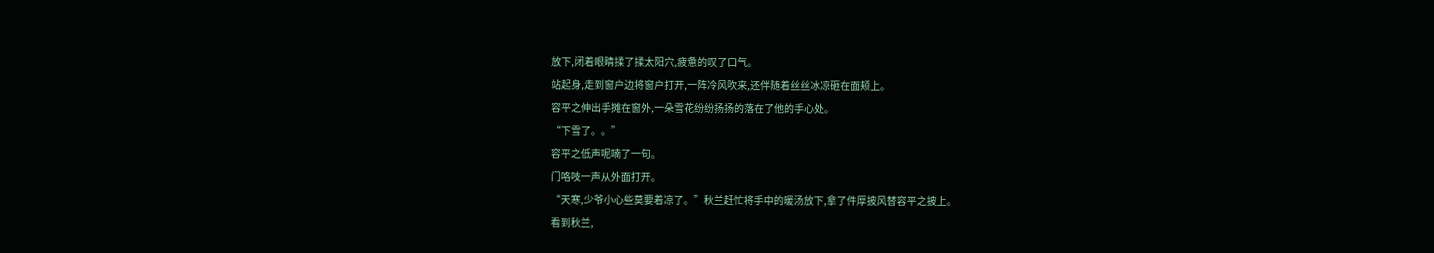放下,闭着眼睛揉了揉太阳穴,疲惫的叹了口气。
站起身,走到窗户边将窗户打开,一阵冷风吹来,还伴随着丝丝冰凉砸在面颊上。
容平之伸出手摊在窗外,一朵雪花纷纷扬扬的落在了他的手心处。
“下雪了。。”
容平之低声呢喃了一句。
门咯吱一声从外面打开。
“天寒,少爷小心些莫要着凉了。”秋兰赶忙将手中的暖汤放下,拿了件厚披风替容平之披上。
看到秋兰,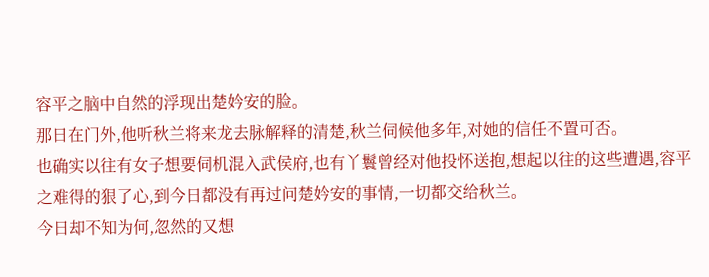容平之脑中自然的浮现出楚妗安的脸。
那日在门外,他听秋兰将来龙去脉解释的清楚,秋兰伺候他多年,对她的信任不置可否。
也确实以往有女子想要伺机混入武侯府,也有丫鬟曾经对他投怀送抱,想起以往的这些遭遇,容平之难得的狠了心,到今日都没有再过问楚妗安的事情,一切都交给秋兰。
今日却不知为何,忽然的又想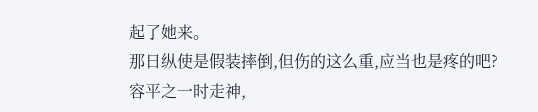起了她来。
那日纵使是假装摔倒,但伤的这么重,应当也是疼的吧?
容平之一时走神,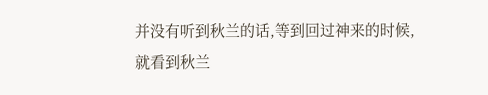并没有听到秋兰的话,等到回过神来的时候,就看到秋兰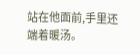站在他面前,手里还端着暖汤。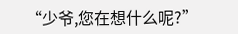“少爷,您在想什么呢?”